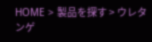HOME > 製品を探す > ウレタンゲ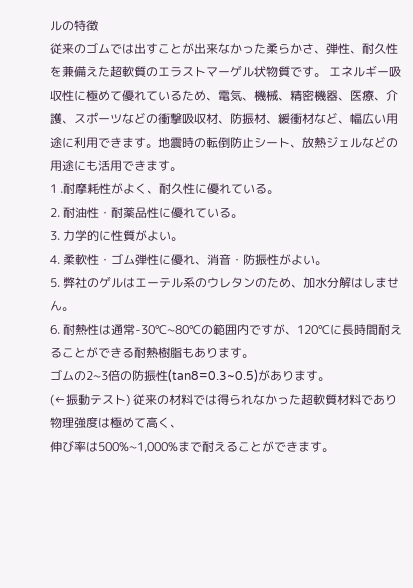ルの特徴
従来のゴムでは出すことが出来なかった柔らかさ、弾性、耐久性を兼備えた超軟質のエラストマーゲル状物質です。 エネルギー吸収性に極めて優れているため、電気、機械、精密機器、医療、介護、スポーツなどの衝撃吸収材、防振材、緩衝材など、幅広い用途に利用できます。地震時の転倒防止シート、放熱ジェルなどの用途にも活用できます。
1 .耐摩耗性がよく、耐久性に優れている。
2. 耐油性・耐薬品性に優れている。
3. 力学的に性質がよい。
4. 柔軟性・ゴム弾性に優れ、消音・防振性がよい。
5. 弊社のゲルはエーテル系のウレタンのため、加水分解はしません。
6. 耐熱性は通常-30℃~80℃の範囲内ですが、120℃に長時間耐えることができる耐熱樹脂もあります。
ゴムの2~3倍の防振性(tan8=0.3~0.5)があります。
(←振動テスト) 従来の材料では得られなかった超軟質材料であり物理強度は極めて高く、
伸び率は500%~1,000%まで耐えることができます。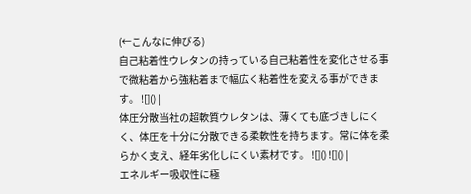(←こんなに伸びる)
自己粘着性ウレタンの持っている自己粘着性を変化させる事で微粘着から強粘着まで幅広く粘着性を変える事ができます。 ![]() |
体圧分散当社の超軟質ウレタンは、薄くても底づきしにくく、体圧を十分に分散できる柔軟性を持ちます。常に体を柔らかく支え、経年劣化しにくい素材です。 ![]() ![]() |
エネルギー吸収性に極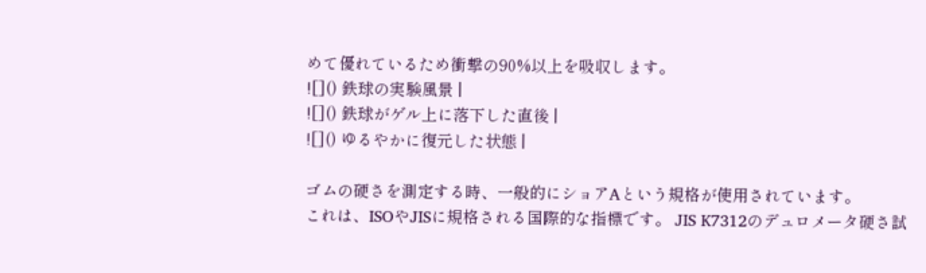めて優れているため衝撃の90%以上を吸収します。
![]() 鉄球の実験風景 |
![]() 鉄球がゲル上に落下した直後 |
![]() ゆるやかに復元した状態 |

ゴムの硬さを測定する時、一般的にショアAという規格が使用されています。
これは、ISOやJISに規格される国際的な指標です。 JIS K7312のデュロメータ硬さ試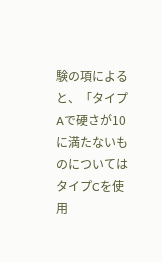験の項によると、「タイプAで硬さが10に満たないものについてはタイプCを使用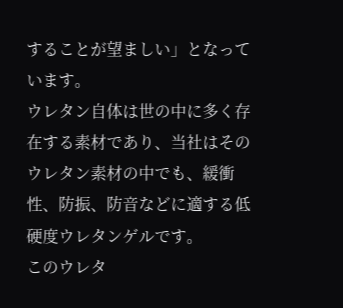することが望ましい」となっています。
ウレタン自体は世の中に多く存在する素材であり、当社はそのウレタン素材の中でも、緩衝性、防振、防音などに適する低硬度ウレタンゲルです。
このウレタ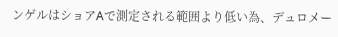ンゲルはショアAで測定される範囲より低い為、デュロメー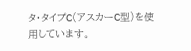タ・タイプC(アスカーC型)を使用しています。